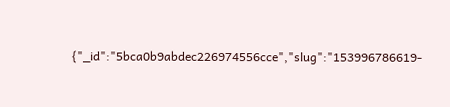{"_id":"5bca0b9abdec226974556cce","slug":"153996786619-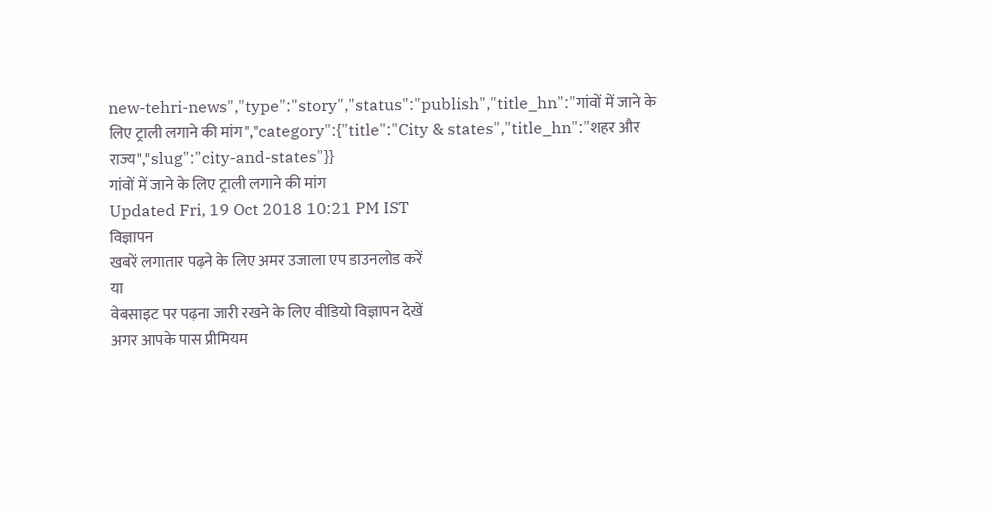new-tehri-news","type":"story","status":"publish","title_hn":"गांवों में जाने के लिए ट्राली लगाने की मांग","category":{"title":"City & states","title_hn":"शहर और राज्य","slug":"city-and-states"}}
गांवों में जाने के लिए ट्राली लगाने की मांग
Updated Fri, 19 Oct 2018 10:21 PM IST
विज्ञापन
खबरें लगातार पढ़ने के लिए अमर उजाला एप डाउनलोड करें
या
वेबसाइट पर पढ़ना जारी रखने के लिए वीडियो विज्ञापन देखें
अगर आपके पास प्रीमियम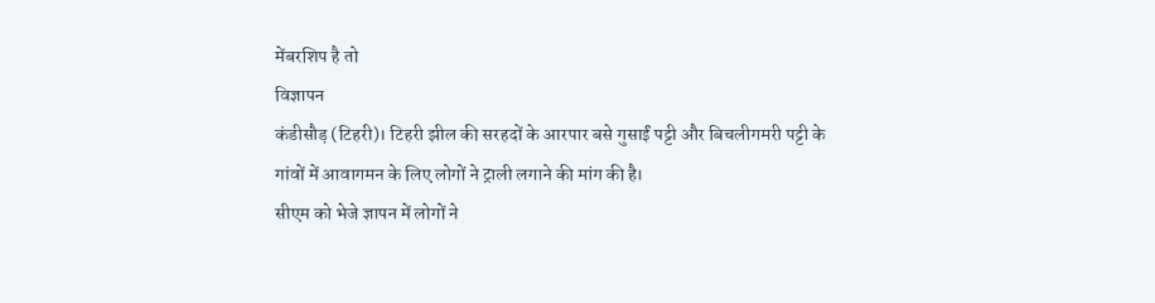मेंबरशिप है तो
विज्ञापन
कंडीसौड़ (टिहरी)। टिहरी झील की सरहदों के आरपार बसे गुसाईं पट्टी और बिचलीगमरी पट्टी के गांवों में आवागमन के लिए लोगों ने ट्राली लगाने की मांग की है।
सीएम को भेजे ज्ञापन में लोगों ने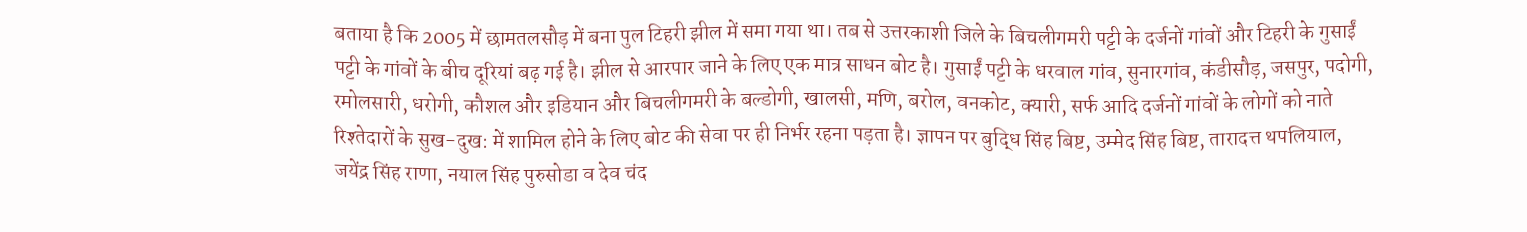बताया है कि 2005 में छामतलसौड़ में बना पुल टिहरी झील में समा गया था। तब से उत्तरकाशी जिले के बिचलीगमरी पट्टी के दर्जनों गांवों और टिहरी के गुसाईं पट्टी के गांवों के बीच दूरियां बढ़ गई है। झील से आरपार जाने के लिए एक मात्र साधन बोट है। गुसाईं पट्टी के धरवाल गांव, सुनारगांव, कंडीसौड़, जसपुर, पदोगी, रमोलसारी, धरोगी, कौशल और इडियान और बिचलीगमरी के बल्डोगी, खालसी, मणि, बरोल, वनकोट, क्यारी, सर्फ आदि दर्जनों गांवों के लोगों को नाते रिश्तेदारों के सुख-दुख: में शामिल होने के लिए बोट की सेवा पर ही निर्भर रहना पड़ता है। ज्ञापन पर बुद्धि सिंह बिष्ट, उम्मेद सिंह बिष्ट, तारादत्त थपलियाल, जयेंद्र सिंह राणा, नयाल सिंह पुरुसोडा व देव चंद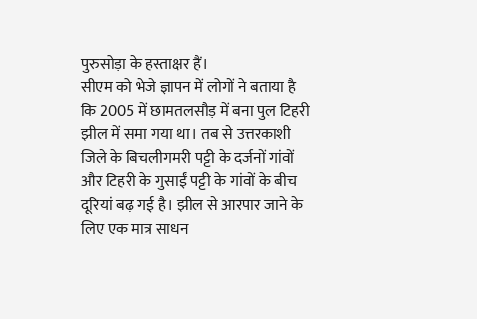पुरुसोड़ा के हस्ताक्षर हैं।
सीएम को भेजे ज्ञापन में लोगों ने बताया है कि 2005 में छामतलसौड़ में बना पुल टिहरी झील में समा गया था। तब से उत्तरकाशी जिले के बिचलीगमरी पट्टी के दर्जनों गांवों और टिहरी के गुसाईं पट्टी के गांवों के बीच दूरियां बढ़ गई है। झील से आरपार जाने के लिए एक मात्र साधन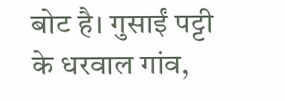बोट है। गुसाईं पट्टी के धरवाल गांव,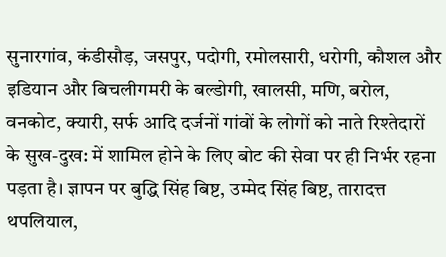सुनारगांव, कंडीसौड़, जसपुर, पदोगी, रमोलसारी, धरोगी, कौशल और इडियान और बिचलीगमरी के बल्डोगी, खालसी, मणि, बरोल, वनकोट, क्यारी, सर्फ आदि दर्जनों गांवों के लोगों को नाते रिश्तेदारों के सुख-दुख: में शामिल होने के लिए बोट की सेवा पर ही निर्भर रहना पड़ता है। ज्ञापन पर बुद्धि सिंह बिष्ट, उम्मेद सिंह बिष्ट, तारादत्त थपलियाल,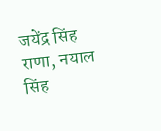जयेंद्र सिंह राणा, नयाल सिंह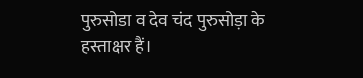पुरुसोडा व देव चंद पुरुसोड़ा के हस्ताक्षर हैं।